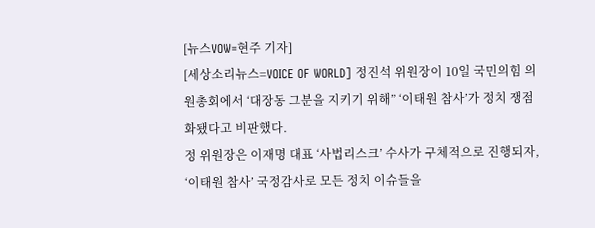[뉴스VOW=현주 기자]
[세상소리뉴스=VOICE OF WORLD] 정진석 위원장이 10일 국민의힘 의원총회에서 ‘대장동 그분을 지키기 위해” ‘이태원 참사’가 정치 쟁점화됐다고 비판했다.
정 위원장은 이재명 대표 ‘사법리스크’ 수사가 구체적으로 진행되자, ‘이태원 참사’ 국정감사로 모든 정치 이슈들을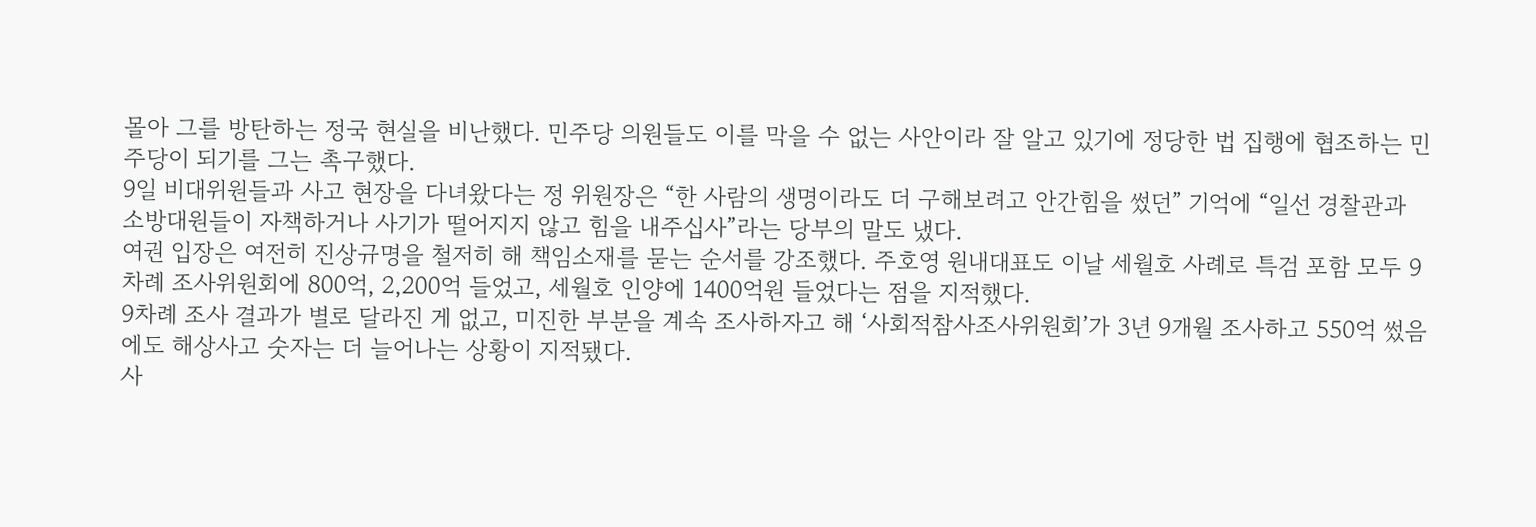몰아 그를 방탄하는 정국 현실을 비난했다. 민주당 의원들도 이를 막을 수 없는 사안이라 잘 알고 있기에 정당한 법 집행에 협조하는 민주당이 되기를 그는 촉구했다.
9일 비대위원들과 사고 현장을 다녀왔다는 정 위원장은 “한 사람의 생명이라도 더 구해보려고 안간힘을 썼던” 기억에 “일선 경찰관과 소방대원들이 자책하거나 사기가 떨어지지 않고 힘을 내주십사”라는 당부의 말도 냈다.
여권 입장은 여전히 진상규명을 철저히 해 책임소재를 묻는 순서를 강조했다. 주호영 원내대표도 이날 세월호 사례로 특검 포함 모두 9차례 조사위원회에 800억, 2,200억 들었고, 세월호 인양에 1400억원 들었다는 점을 지적했다.
9차례 조사 결과가 별로 달라진 게 없고, 미진한 부분을 계속 조사하자고 해 ‘사회적참사조사위원회’가 3년 9개월 조사하고 550억 썼음에도 해상사고 숫자는 더 늘어나는 상황이 지적됐다.
사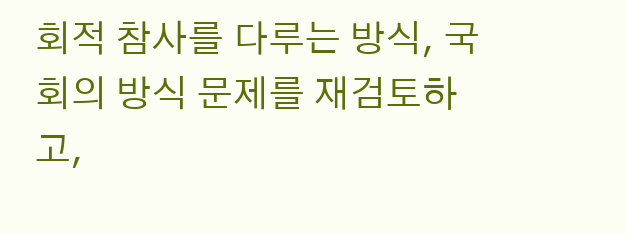회적 참사를 다루는 방식, 국회의 방식 문제를 재검토하고,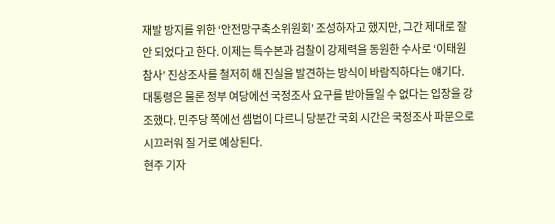재발 방지를 위한 ‘안전망구축소위원회’ 조성하자고 했지만, 그간 제대로 잘 안 되었다고 한다. 이제는 특수본과 검찰이 강제력을 동원한 수사로 ‘이태원 참사’ 진상조사를 철저히 해 진실을 발견하는 방식이 바람직하다는 얘기다.
대통령은 물론 정부 여당에선 국정조사 요구를 받아들일 수 없다는 입장을 강조했다. 민주당 쪽에선 셈법이 다르니 당분간 국회 시간은 국정조사 파문으로 시끄러워 질 거로 예상된다.
현주 기자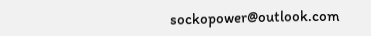sockopower@outlook.com